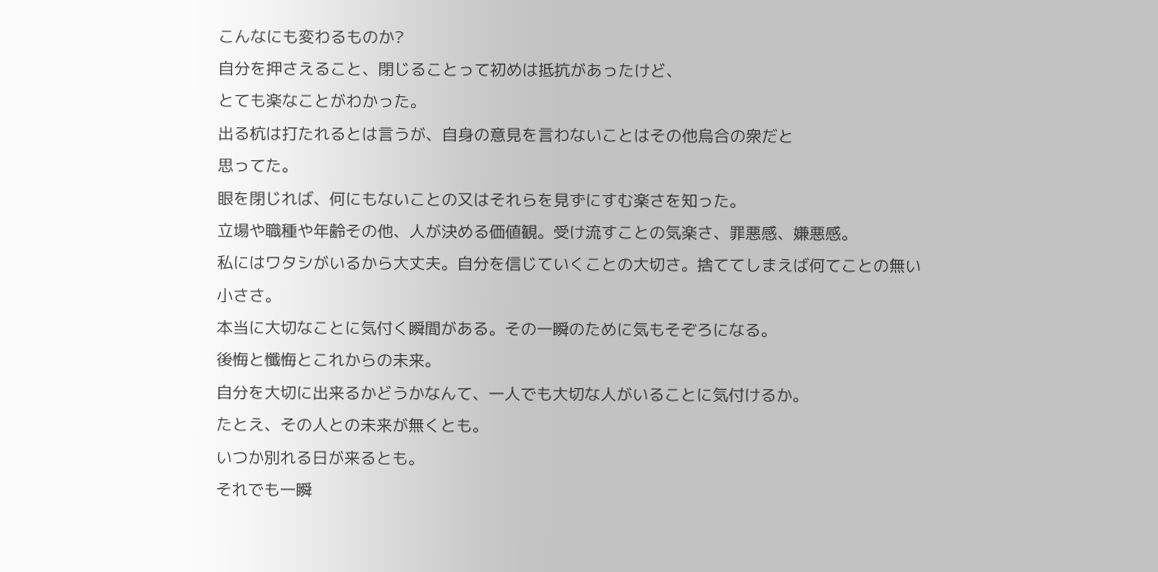こんなにも変わるものか?
自分を押さえること、閉じることって初めは抵抗があったけど、
とても楽なことがわかった。
出る杭は打たれるとは言うが、自身の意見を言わないことはその他烏合の衆だと
思ってた。
眼を閉じれば、何にもないことの又はそれらを見ずにすむ楽さを知った。
立場や職種や年齢その他、人が決める価値観。受け流すことの気楽さ、罪悪感、嫌悪感。
私にはワタシがいるから大丈夫。自分を信じていくことの大切さ。捨ててしまえば何てことの無い
小ささ。
本当に大切なことに気付く瞬間がある。その一瞬のために気もそぞろになる。
後悔と懺悔とこれからの未来。
自分を大切に出来るかどうかなんて、一人でも大切な人がいることに気付けるか。
たとえ、その人との未来が無くとも。
いつか別れる日が来るとも。
それでも一瞬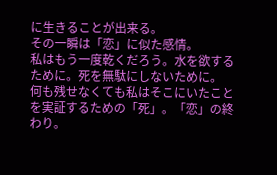に生きることが出来る。
その一瞬は「恋」に似た感情。
私はもう一度乾くだろう。水を欲するために。死を無駄にしないために。
何も残せなくても私はそこにいたことを実証するための「死」。「恋」の終わり。